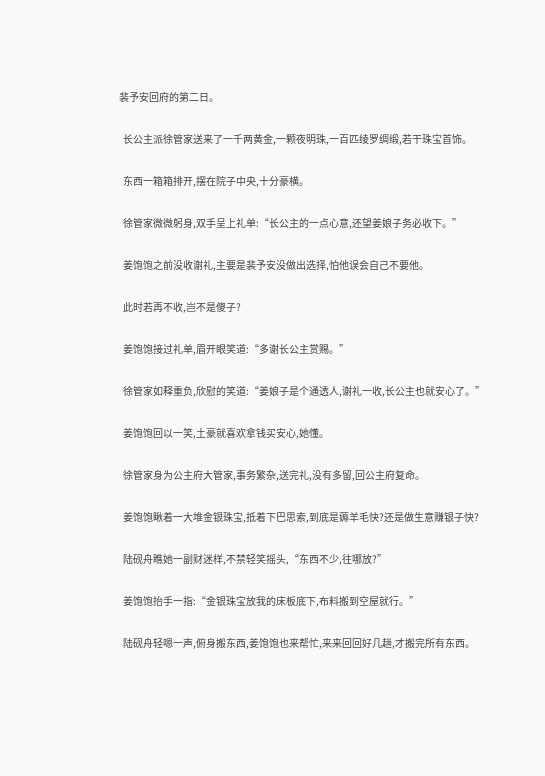裴予安回府的第二日。

  长公主派徐管家送来了一千两黄金,一颗夜明珠,一百匹绫罗绸缎,若干珠宝首饰。

  东西一箱箱排开,摆在院子中央,十分豪横。

  徐管家微微躬身,双手呈上礼单:“长公主的一点心意,还望姜娘子务必收下。”

  姜饱饱之前没收谢礼,主要是裴予安没做出选择,怕他误会自己不要他。

  此时若再不收,岂不是傻子?

  姜饱饱接过礼单,眉开眼笑道:“多谢长公主赏赐。”

  徐管家如释重负,欣慰的笑道:“姜娘子是个通透人,谢礼一收,长公主也就安心了。”

  姜饱饱回以一笑,土豪就喜欢拿钱买安心,她懂。

  徐管家身为公主府大管家,事务繁杂,送完礼,没有多留,回公主府复命。

  姜饱饱瞅着一大堆金银珠宝,抵着下巴思索,到底是薅羊毛快?还是做生意赚银子快?

  陆砚舟瞧她一副财迷样,不禁轻笑摇头,“东西不少,往哪放?”

  姜饱饱抬手一指:“金银珠宝放我的床板底下,布料搬到空屋就行。”

  陆砚舟轻嗯一声,俯身搬东西,姜饱饱也来帮忙,来来回回好几趟,才搬完所有东西。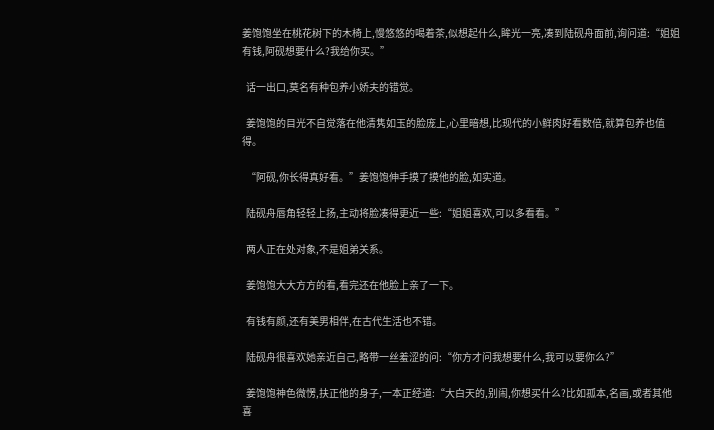姜饱饱坐在桃花树下的木椅上,慢悠悠的喝着茶,似想起什么,眸光一亮,凑到陆砚舟面前,询问道:“姐姐有钱,阿砚想要什么?我给你买。”

  话一出口,莫名有种包养小娇夫的错觉。

  姜饱饱的目光不自觉落在他清隽如玉的脸庞上,心里暗想,比现代的小鲜肉好看数倍,就算包养也值得。

  “阿砚,你长得真好看。”姜饱饱伸手摸了摸他的脸,如实道。

  陆砚舟唇角轻轻上扬,主动将脸凑得更近一些:“姐姐喜欢,可以多看看。”

  两人正在处对象,不是姐弟关系。

  姜饱饱大大方方的看,看完还在他脸上亲了一下。

  有钱有颜,还有美男相伴,在古代生活也不错。

  陆砚舟很喜欢她亲近自己,略带一丝羞涩的问:“你方才问我想要什么,我可以要你么?”

  姜饱饱神色微愣,扶正他的身子,一本正经道:“大白天的,别闹,你想买什么?比如孤本,名画,或者其他喜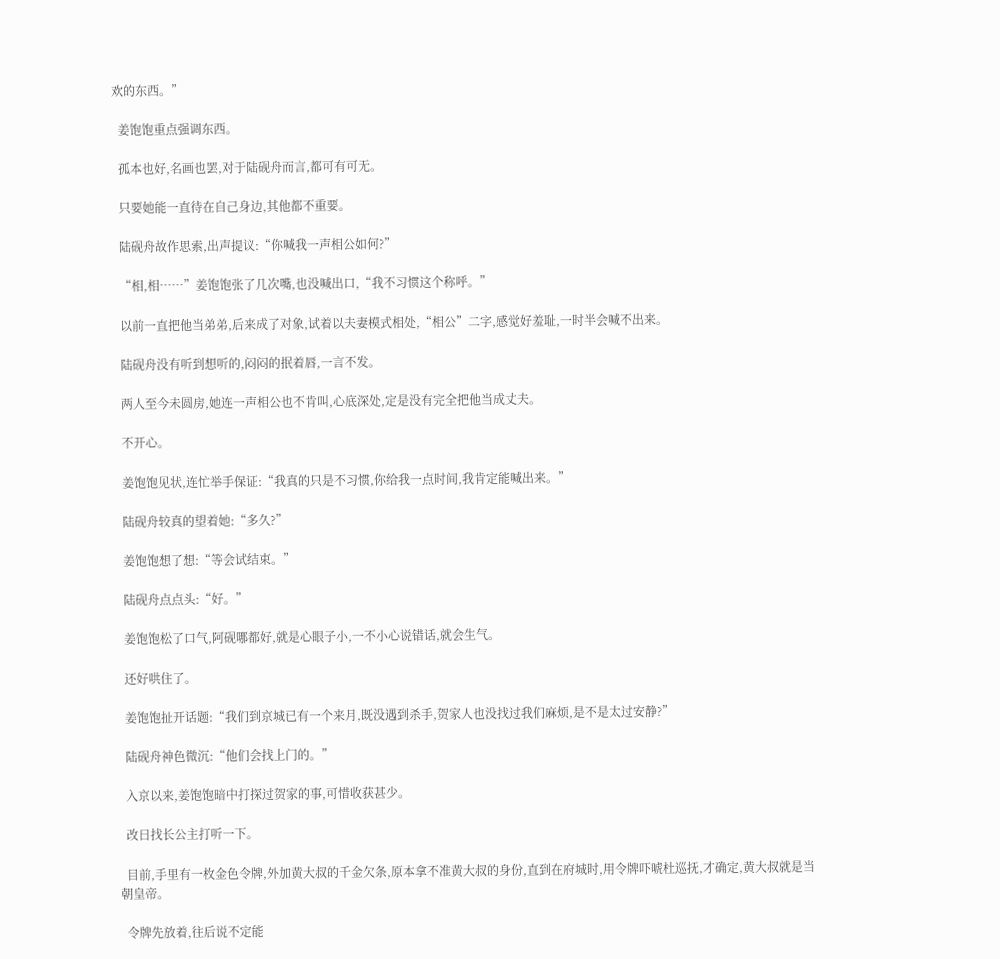欢的东西。”

  姜饱饱重点强调东西。

  孤本也好,名画也罢,对于陆砚舟而言,都可有可无。

  只要她能一直待在自己身边,其他都不重要。

  陆砚舟故作思索,出声提议:“你喊我一声相公如何?”

  “相,相……”姜饱饱张了几次嘴,也没喊出口,“我不习惯这个称呼。”

  以前一直把他当弟弟,后来成了对象,试着以夫妻模式相处,“相公”二字,感觉好羞耻,一时半会喊不出来。

  陆砚舟没有听到想听的,闷闷的抿着唇,一言不发。

  两人至今未圆房,她连一声相公也不肯叫,心底深处,定是没有完全把他当成丈夫。

  不开心。

  姜饱饱见状,连忙举手保证:“我真的只是不习惯,你给我一点时间,我肯定能喊出来。”

  陆砚舟较真的望着她:“多久?”

  姜饱饱想了想:“等会试结束。”

  陆砚舟点点头:“好。”

  姜饱饱松了口气,阿砚哪都好,就是心眼子小,一不小心说错话,就会生气。

  还好哄住了。

  姜饱饱扯开话题:“我们到京城已有一个来月,既没遇到杀手,贺家人也没找过我们麻烦,是不是太过安静?”

  陆砚舟神色微沉:“他们会找上门的。”

  入京以来,姜饱饱暗中打探过贺家的事,可惜收获甚少。

  改日找长公主打听一下。

  目前,手里有一枚金色令牌,外加黄大叔的千金欠条,原本拿不准黄大叔的身份,直到在府城时,用令牌吓唬杜巡抚,才确定,黄大叔就是当朝皇帝。

  令牌先放着,往后说不定能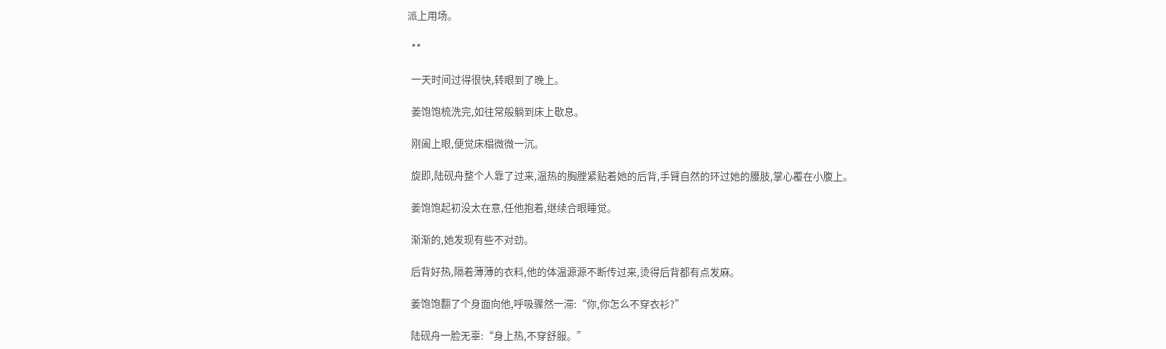派上用场。

  **

  一天时间过得很快,转眼到了晚上。

  姜饱饱梳洗完,如往常般躺到床上歇息。

  刚阖上眼,便觉床榻微微一沉。

  旋即,陆砚舟整个人靠了过来,温热的胸膛紧贴着她的后背,手臂自然的环过她的腰肢,掌心覆在小腹上。

  姜饱饱起初没太在意,任他抱着,继续合眼睡觉。

  渐渐的,她发现有些不对劲。

  后背好热,隔着薄薄的衣料,他的体温源源不断传过来,烫得后背都有点发麻。

  姜饱饱翻了个身面向他,呼吸骤然一滞:“你,你怎么不穿衣衫?”

  陆砚舟一脸无辜:“身上热,不穿舒服。”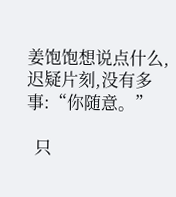姜饱饱想说点什么,迟疑片刻,没有多事:“你随意。”

  只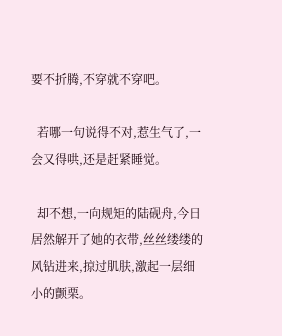要不折腾,不穿就不穿吧。

  若哪一句说得不对,惹生气了,一会又得哄,还是赶紧睡觉。

  却不想,一向规矩的陆砚舟,今日居然解开了她的衣带,丝丝缕缕的风钻进来,掠过肌肤,激起一层细小的颤栗。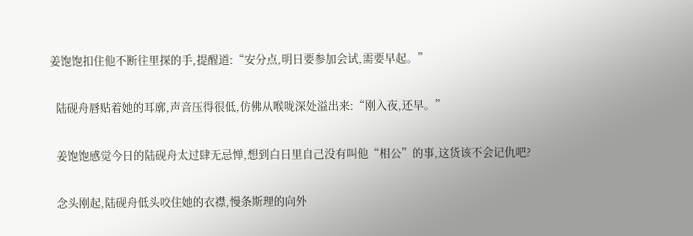姜饱饱扣住他不断往里探的手,提醒道:“安分点,明日要参加会试,需要早起。”

  陆砚舟唇贴着她的耳廓,声音压得很低,仿佛从喉咙深处溢出来:“刚入夜,还早。”

  姜饱饱感觉今日的陆砚舟太过肆无忌惮,想到白日里自己没有叫他“相公”的事,这货该不会记仇吧?

  念头刚起,陆砚舟低头咬住她的衣襟,慢条斯理的向外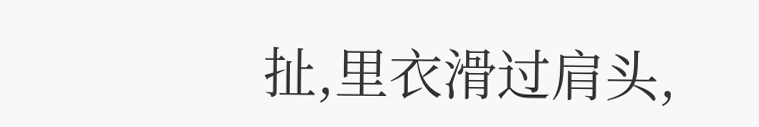扯,里衣滑过肩头,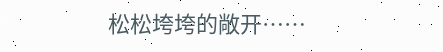松松垮垮的敞开……